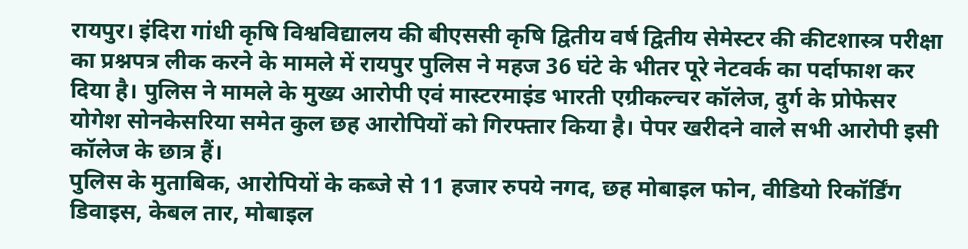रायपुर। इंदिरा गांधी कृषि विश्वविद्यालय की बीएससी कृषि द्वितीय वर्ष द्वितीय सेमेस्टर की कीटशास्त्र परीक्षा का प्रश्नपत्र लीक करने के मामले में रायपुर पुलिस ने महज 36 घंटे के भीतर पूरे नेटवर्क का पर्दाफाश कर दिया है। पुलिस ने मामले के मुख्य आरोपी एवं मास्टरमाइंड भारती एग्रीकल्चर कॉलेज, दुर्ग के प्रोफेसर योगेश सोनकेसरिया समेत कुल छह आरोपियों को गिरफ्तार किया है। पेपर खरीदने वाले सभी आरोपी इसी कॉलेज के छात्र हैं।
पुलिस के मुताबिक, आरोपियों के कब्जे से 11 हजार रुपये नगद, छह मोबाइल फोन, वीडियो रिकॉर्डिंग डिवाइस, केबल तार, मोबाइल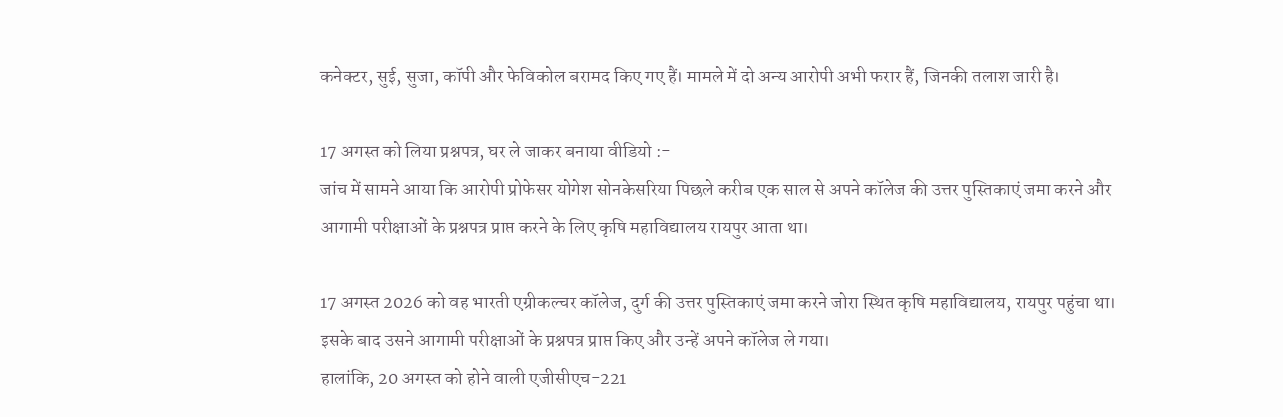कनेक्टर, सुई, सुजा, कॉपी और फेविकोल बरामद किए गए हैं। मामले में दो अन्य आरोपी अभी फरार हैं, जिनकी तलाश जारी है।

17 अगस्त को लिया प्रश्नपत्र, घर ले जाकर बनाया वीडियो :-
जांच में सामने आया कि आरोपी प्रोफेसर योगेश सोनकेसरिया पिछले करीब एक साल से अपने कॉलेज की उत्तर पुस्तिकाएं जमा करने और आगामी परीक्षाओं के प्रश्नपत्र प्राप्त करने के लिए कृषि महाविद्यालय रायपुर आता था।

17 अगस्त 2026 को वह भारती एग्रीकल्चर कॉलेज, दुर्ग की उत्तर पुस्तिकाएं जमा करने जोरा स्थित कृषि महाविद्यालय, रायपुर पहुंचा था। इसके बाद उसने आगामी परीक्षाओं के प्रश्नपत्र प्राप्त किए और उन्हें अपने कॉलेज ले गया।
हालांकि, 20 अगस्त को होने वाली एजीसीएच-221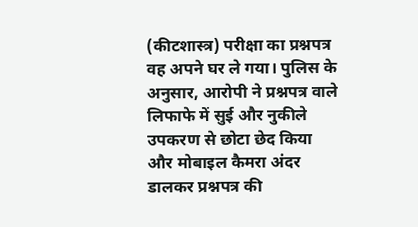(कीटशास्त्र) परीक्षा का प्रश्नपत्र वह अपने घर ले गया। पुलिस के अनुसार, आरोपी ने प्रश्नपत्र वाले लिफाफे में सुई और नुकीले उपकरण से छोटा छेद किया और मोबाइल कैमरा अंदर डालकर प्रश्नपत्र की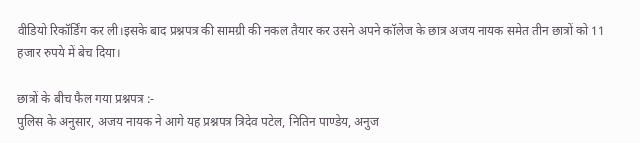वीडियो रिकॉर्डिंग कर ली।इसके बाद प्रश्नपत्र की सामग्री की नकल तैयार कर उसने अपने कॉलेज के छात्र अजय नायक समेत तीन छात्रों को 11 हजार रुपये में बेच दिया।

छात्रों के बीच फैल गया प्रश्नपत्र :-
पुलिस के अनुसार, अजय नायक ने आगे यह प्रश्नपत्र त्रिदेव पटेल, नितिन पाण्डेय, अनुज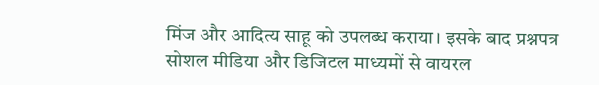मिंज और आदित्य साहू को उपलब्ध कराया। इसके बाद प्रश्नपत्र सोशल मीडिया और डिजिटल माध्यमों से वायरल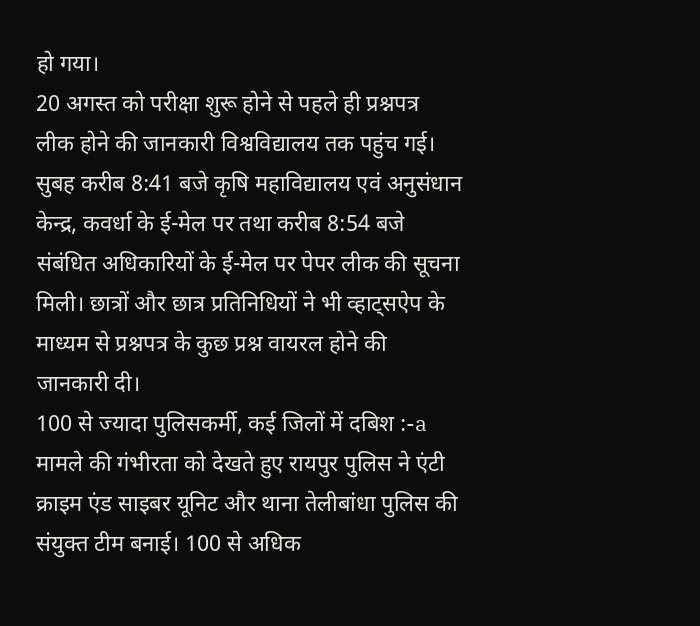हो गया।
20 अगस्त को परीक्षा शुरू होने से पहले ही प्रश्नपत्र लीक होने की जानकारी विश्वविद्यालय तक पहुंच गई। सुबह करीब 8:41 बजे कृषि महाविद्यालय एवं अनुसंधान केन्द्र, कवर्धा के ई-मेल पर तथा करीब 8:54 बजे संबंधित अधिकारियों के ई-मेल पर पेपर लीक की सूचना मिली। छात्रों और छात्र प्रतिनिधियों ने भी व्हाट्सऐप के माध्यम से प्रश्नपत्र के कुछ प्रश्न वायरल होने की जानकारी दी।
100 से ज्यादा पुलिसकर्मी, कई जिलों में दबिश :-a
मामले की गंभीरता को देखते हुए रायपुर पुलिस ने एंटी क्राइम एंड साइबर यूनिट और थाना तेलीबांधा पुलिस की संयुक्त टीम बनाई। 100 से अधिक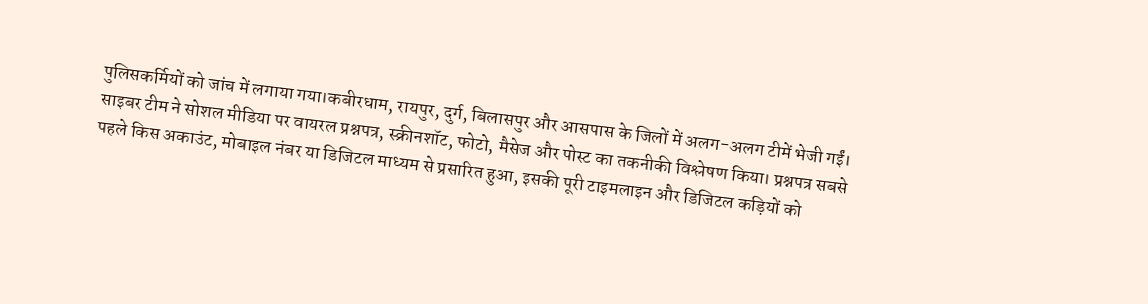पुलिसकर्मियों को जांच में लगाया गया।कबीरधाम, रायपुर, दुर्ग, बिलासपुर और आसपास के जिलों में अलग-अलग टीमें भेजी गईं। साइबर टीम ने सोशल मीडिया पर वायरल प्रश्नपत्र, स्क्रीनशॉट, फोटो, मैसेज और पोस्ट का तकनीकी विश्लेषण किया। प्रश्नपत्र सबसे पहले किस अकाउंट, मोबाइल नंबर या डिजिटल माध्यम से प्रसारित हुआ, इसकी पूरी टाइमलाइन और डिजिटल कड़ियों को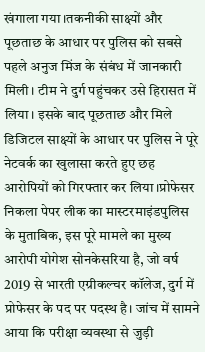खंगाला गया।तकनीकी साक्ष्यों और पूछताछ के आधार पर पुलिस को सबसे पहले अनुज मिंज के संबंध में जानकारी मिली। टीम ने दुर्ग पहुंचकर उसे हिरासत में लिया। इसके बाद पूछताछ और मिले डिजिटल साक्ष्यों के आधार पर पुलिस ने पूरे नेटवर्क का खुलासा करते हुए छह आरोपियों को गिरफ्तार कर लिया।प्रोफेसर निकला पेपर लीक का मास्टरमाइंडपुलिस के मुताबिक, इस पूरे मामले का मुख्य आरोपी योगेश सोनकेसरिया है, जो वर्ष 2019 से भारती एग्रीकल्चर कॉलेज, दुर्ग में प्रोफेसर के पद पर पदस्थ है। जांच में सामने आया कि परीक्षा व्यवस्था से जुड़ी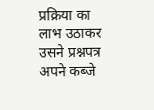प्रक्रिया का लाभ उठाकर उसने प्रश्नपत्र अपने कब्जे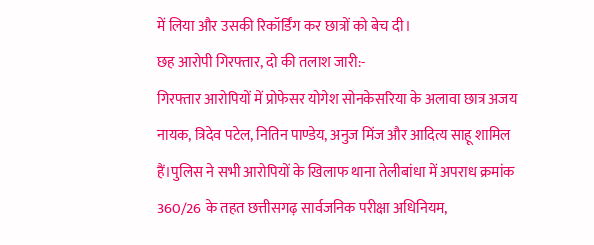में लिया और उसकी रिकॉर्डिंग कर छात्रों को बेच दी।
छह आरोपी गिरफ्तार, दो की तलाश जारी:-
गिरफ्तार आरोपियों में प्रोफेसर योगेश सोनकेसरिया के अलावा छात्र अजय नायक, त्रिदेव पटेल, नितिन पाण्डेय, अनुज मिंज और आदित्य साहू शामिल हैं।पुलिस ने सभी आरोपियों के खिलाफ थाना तेलीबांधा में अपराध क्रमांक 360/26 के तहत छत्तीसगढ़ सार्वजनिक परीक्षा अधिनियम,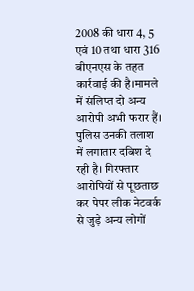2008 की धारा 4, 5 एवं 10 तथा धारा 316 बीएनएस के तहत कार्रवाई की है।मामले में संलिप्त दो अन्य आरोपी अभी फरार हैं। पुलिस उनकी तलाश में लगातार दबिश दे रही है। गिरफ्तार आरोपियों से पूछताछ कर पेपर लीक नेटवर्क से जुड़े अन्य लोगों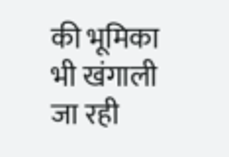की भूमिका भी खंगाली जा रही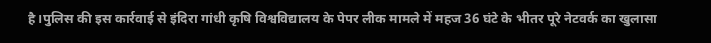है।पुलिस की इस कार्रवाई से इंदिरा गांधी कृषि विश्वविद्यालय के पेपर लीक मामले में महज 36 घंटे के भीतर पूरे नेटवर्क का खुलासा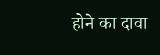होने का दावा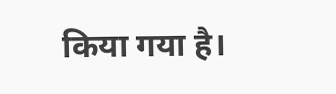किया गया है।